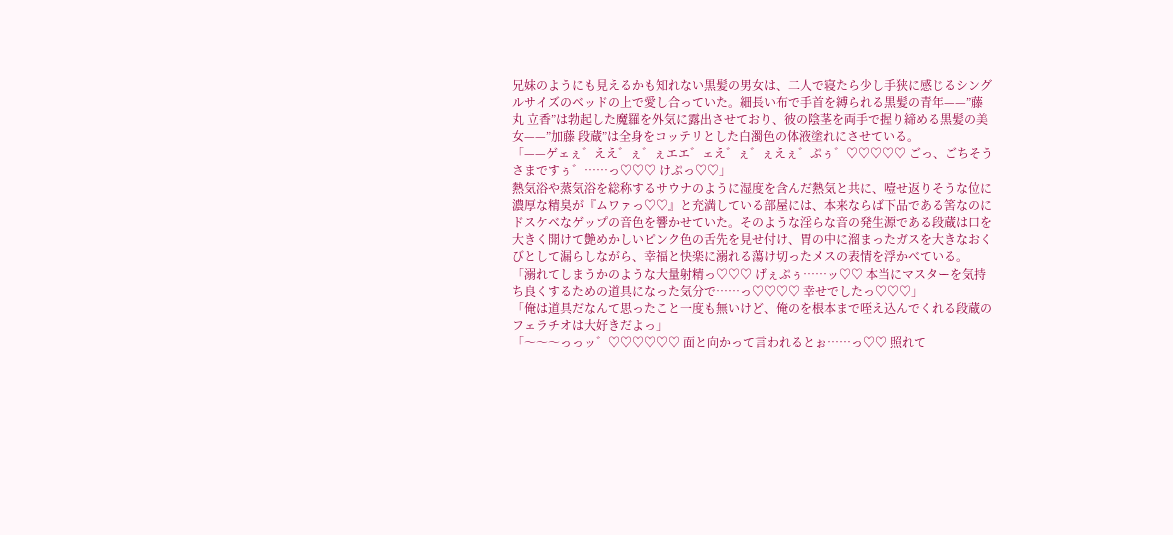兄妹のようにも見えるかも知れない黒髪の男女は、二人で寝たら少し手狭に感じるシングルサイズのベッドの上で愛し合っていた。細長い布で手首を縛られる黒髪の青年——”藤丸 立香”は勃起した魔羅を外気に露出させており、彼の陰茎を両手で握り締める黒髪の美女——”加藤 段蔵”は全身をコッテリとした白濁色の体液塗れにさせている。
「——ゲェぇ゛ええ゛ぇ゛ぇエエ゛ェえ゛ぇ゛ぇえぇ゛ぷぅ゛♡♡♡♡♡ ごっ、ごちそうさまですぅ゛……っ♡♡♡ けぷっ♡♡」
熱気浴や蒸気浴を総称するサウナのように湿度を含んだ熱気と共に、噎せ返りそうな位に濃厚な精臭が『ムワァっ♡♡』と充満している部屋には、本来ならば下品である筈なのにドスケベなゲップの音色を響かせていた。そのような淫らな音の発生源である段蔵は口を大きく開けて艶めかしいピンク色の舌先を見せ付け、胃の中に溜まったガスを大きなおくびとして漏らしながら、幸福と快楽に溺れる蕩け切ったメスの表情を浮かべている。
「溺れてしまうかのような大量射精っ♡♡♡ げぇぷぅ……ッ♡♡ 本当にマスターを気持ち良くするための道具になった気分で……っ♡♡♡♡ 幸せでしたっ♡♡♡」
「俺は道具だなんて思ったこと一度も無いけど、俺のを根本まで咥え込んでくれる段蔵のフェラチオは大好きだよっ」
「〜〜〜っっッ゛♡♡♡♡♡♡ 面と向かって言われるとぉ……っ♡♡ 照れて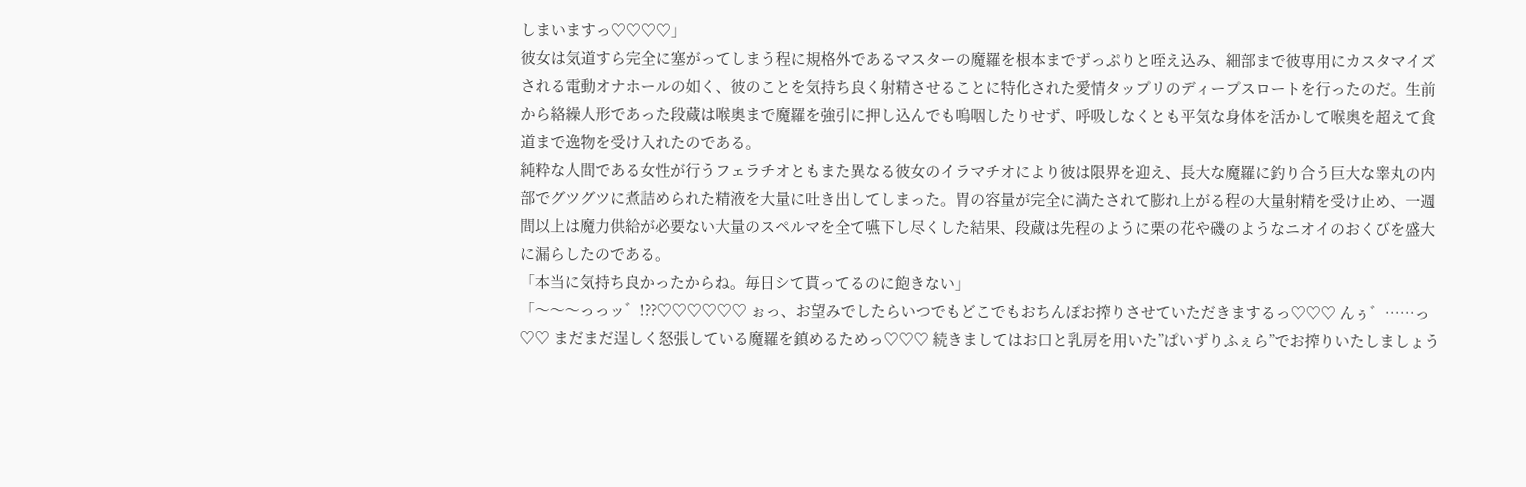しまいますっ♡♡♡♡」
彼女は気道すら完全に塞がってしまう程に規格外であるマスターの魔羅を根本までずっぷりと咥え込み、細部まで彼専用にカスタマイズされる電動オナホールの如く、彼のことを気持ち良く射精させることに特化された愛情タップリのディープスロートを行ったのだ。生前から絡繰人形であった段蔵は喉奥まで魔羅を強引に押し込んでも嗚咽したりせず、呼吸しなくとも平気な身体を活かして喉奥を超えて食道まで逸物を受け入れたのである。
純粋な人間である女性が行うフェラチオともまた異なる彼女のイラマチオにより彼は限界を迎え、長大な魔羅に釣り合う巨大な睾丸の内部でグツグツに煮詰められた精液を大量に吐き出してしまった。胃の容量が完全に満たされて膨れ上がる程の大量射精を受け止め、一週間以上は魔力供給が必要ない大量のスペルマを全て嚥下し尽くした結果、段蔵は先程のように栗の花や磯のようなニオイのおくびを盛大に漏らしたのである。
「本当に気持ち良かったからね。毎日シて貰ってるのに飽きない」
「〜〜〜っっッ゛!??♡♡♡♡♡♡ ぉっ、お望みでしたらいつでもどこでもおちんぽお搾りさせていただきまするっ♡♡♡ んぅ゛……っ♡♡ まだまだ逞しく怒張している魔羅を鎮めるためっ♡♡♡ 続きましてはお口と乳房を用いた”ぱいずりふぇら”でお搾りいたしましょう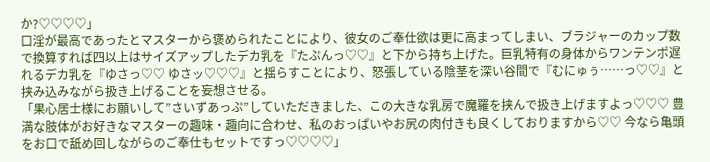か?♡♡♡♡」
口淫が最高であったとマスターから褒められたことにより、彼女のご奉仕欲は更に高まってしまい、ブラジャーのカップ数で換算すれば四以上はサイズアップしたデカ乳を『たぷんっ♡♡』と下から持ち上げた。巨乳特有の身体からワンテンポ遅れるデカ乳を『ゆさっ♡♡ ゆさッ♡♡♡』と揺らすことにより、怒張している陰茎を深い谷間で『むにゅぅ……っ♡♡』と挟み込みながら扱き上げることを妄想させる。
「果心居士様にお願いして”さいずあっぷ”していただきました、この大きな乳房で魔羅を挟んで扱き上げますよっ♡♡♡ 豊満な肢体がお好きなマスターの趣味・趣向に合わせ、私のおっぱいやお尻の肉付きも良くしておりますから♡♡ 今なら亀頭をお口で舐め回しながらのご奉仕もセットですっ♡♡♡♡」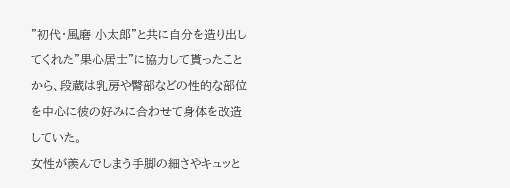”初代・風磨 小太郎”と共に自分を造り出してくれた”果心居士”に協力して貰ったことから、段蔵は乳房や臀部などの性的な部位を中心に彼の好みに合わせて身体を改造していた。
女性が羨んでしまう手脚の細さやキュッと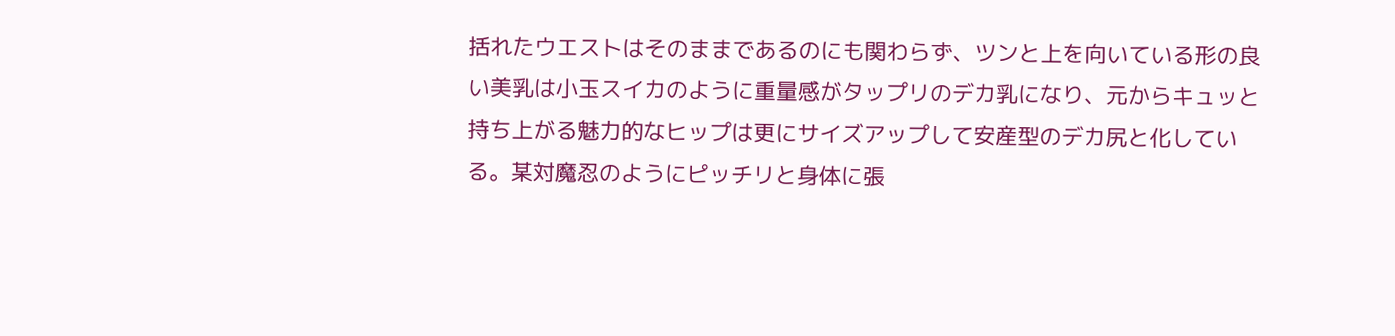括れたウエストはそのままであるのにも関わらず、ツンと上を向いている形の良い美乳は小玉スイカのように重量感がタップリのデカ乳になり、元からキュッと持ち上がる魅力的なヒップは更にサイズアップして安産型のデカ尻と化している。某対魔忍のようにピッチリと身体に張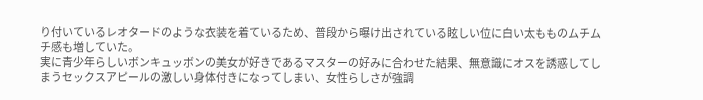り付いているレオタードのような衣装を着ているため、普段から曝け出されている眩しい位に白い太もものムチムチ感も増していた。
実に青少年らしいボンキュッボンの美女が好きであるマスターの好みに合わせた結果、無意識にオスを誘惑してしまうセックスアピールの激しい身体付きになってしまい、女性らしさが強調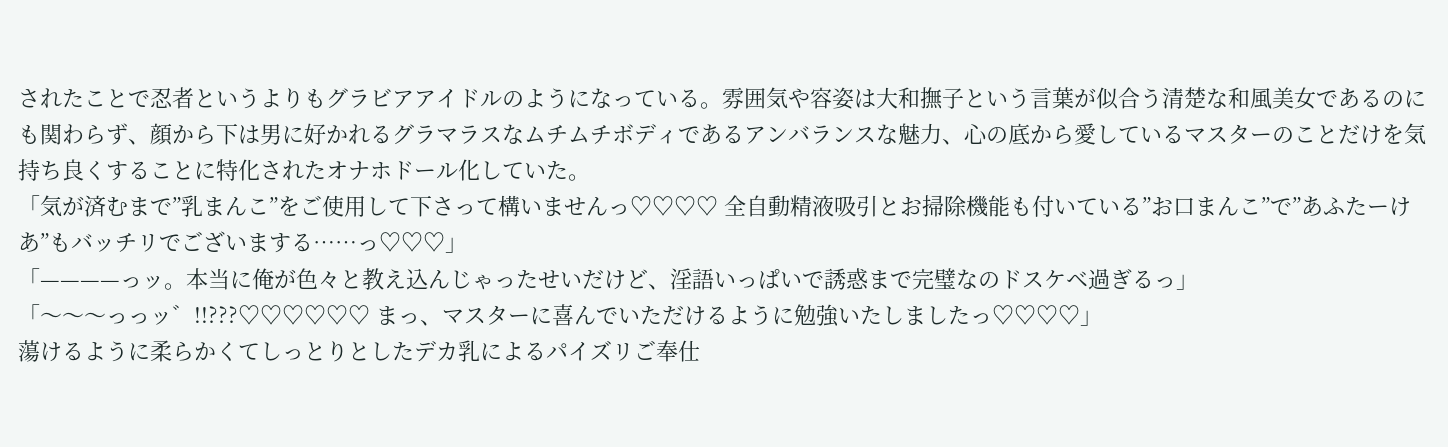されたことで忍者というよりもグラビアアイドルのようになっている。雰囲気や容姿は大和撫子という言葉が似合う清楚な和風美女であるのにも関わらず、顔から下は男に好かれるグラマラスなムチムチボディであるアンバランスな魅力、心の底から愛しているマスターのことだけを気持ち良くすることに特化されたオナホドール化していた。
「気が済むまで”乳まんこ”をご使用して下さって構いませんっ♡♡♡♡ 全自動精液吸引とお掃除機能も付いている”お口まんこ”で”あふたーけあ”もバッチリでございまする……っ♡♡♡」
「————っッ。本当に俺が色々と教え込んじゃったせいだけど、淫語いっぱいで誘惑まで完璧なのドスケベ過ぎるっ」
「〜〜〜っっッ゛!!???♡♡♡♡♡♡ まっ、マスターに喜んでいただけるように勉強いたしましたっ♡♡♡♡」
蕩けるように柔らかくてしっとりとしたデカ乳によるパイズリご奉仕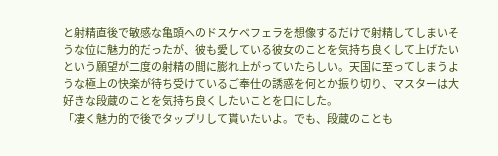と射精直後で敏感な亀頭へのドスケベフェラを想像するだけで射精してしまいそうな位に魅力的だったが、彼も愛している彼女のことを気持ち良くして上げたいという願望が二度の射精の間に膨れ上がっていたらしい。天国に至ってしまうような極上の快楽が待ち受けているご奉仕の誘惑を何とか振り切り、マスターは大好きな段蔵のことを気持ち良くしたいことを口にした。
「凄く魅力的で後でタップリして貰いたいよ。でも、段蔵のことも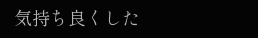気持ち良くした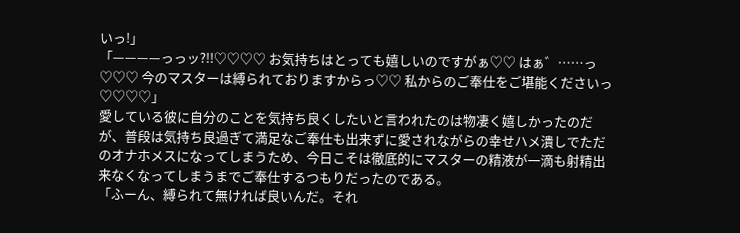いっ!」
「————っっッ?!!♡♡♡♡ お気持ちはとっても嬉しいのですがぁ♡♡ はぁ゛……っ♡♡♡ 今のマスターは縛られておりますからっ♡♡ 私からのご奉仕をご堪能くださいっ♡♡♡♡」
愛している彼に自分のことを気持ち良くしたいと言われたのは物凄く嬉しかったのだが、普段は気持ち良過ぎて満足なご奉仕も出来ずに愛されながらの幸せハメ潰しでただのオナホメスになってしまうため、今日こそは徹底的にマスターの精液が一滴も射精出来なくなってしまうまでご奉仕するつもりだったのである。
「ふーん、縛られて無ければ良いんだ。それ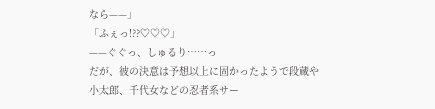なら——」
「ふぇっ!??♡♡♡」
——ぐぐっ、しゅるり……っ
だが、彼の決意は予想以上に固かったようで段蔵や小太郎、千代女などの忍者系サー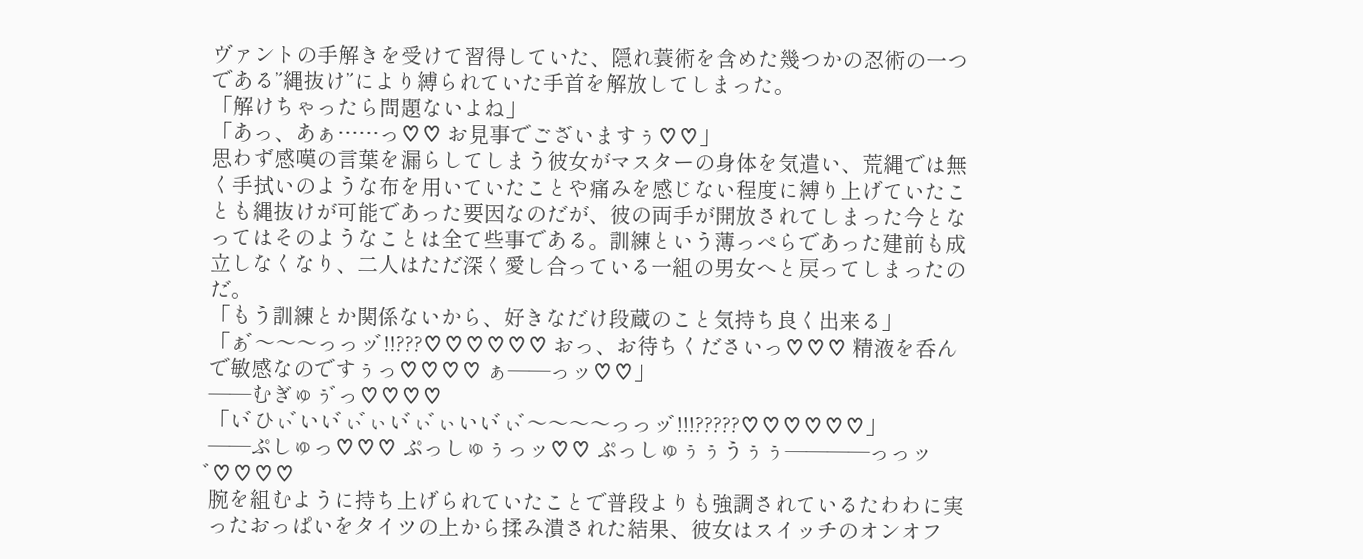ヴァントの手解きを受けて習得していた、隠れ蓑術を含めた幾つかの忍術の一つである”縄抜け”により縛られていた手首を解放してしまった。
「解けちゃったら問題ないよね」
「あっ、あぁ……っ♡♡ お見事でございますぅ♡♡」
思わず感嘆の言葉を漏らしてしまう彼女がマスターの身体を気遣い、荒縄では無く手拭いのような布を用いていたことや痛みを感じない程度に縛り上げていたことも縄抜けが可能であった要因なのだが、彼の両手が開放されてしまった今となってはそのようなことは全て些事である。訓練という薄っぺらであった建前も成立しなくなり、二人はただ深く愛し合っている一組の男女へと戻ってしまったのだ。
「もう訓練とか関係ないから、好きなだけ段蔵のこと気持ち良く出来る」
「ぁ゛〜〜〜っっッ゛!!???♡♡♡♡♡♡ おっ、お待ちくださいっ♡♡♡ 精液を呑んで敏感なのですぅっ♡♡♡♡ ぁ——っッ♡♡」
——むぎゅぅ゛っ♡♡♡♡
「い゛ひぃ゛いい゛ぃ゛ぃい゛ぃ゛ぃいい゛ぃ゛〜〜〜〜っっッ゛!!!?????♡♡♡♡♡♡」
——ぷしゅっ♡♡♡ ぷっしゅぅっッ♡♡ ぷっしゅぅぅうぅぅ————っっッ゛♡♡♡♡
腕を組むように持ち上げられていたことで普段よりも強調されているたわわに実ったおっぱいをタイツの上から揉み潰された結果、彼女はスイッチのオンオフ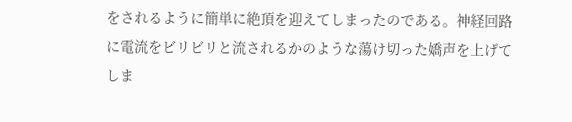をされるように簡単に絶頂を迎えてしまったのである。神経回路に電流をビリビリと流されるかのような蕩け切った嬌声を上げてしま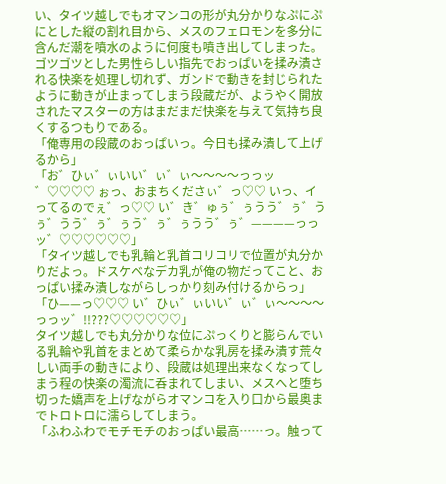い、タイツ越しでもオマンコの形が丸分かりなぷにぷにとした縦の割れ目から、メスのフェロモンを多分に含んだ潮を噴水のように何度も噴き出してしまった。
ゴツゴツとした男性らしい指先でおっぱいを揉み潰される快楽を処理し切れず、ガンドで動きを封じられたように動きが止まってしまう段蔵だが、ようやく開放されたマスターの方はまだまだ快楽を与えて気持ち良くするつもりである。
「俺専用の段蔵のおっぱいっ。今日も揉み潰して上げるから」
「お゛ひぃ゛ぃいい゛ぃ゛ぃ〜〜〜〜っっッ゛♡♡♡♡ ぉっ、おまちくださぃ゛っ♡♡ いっ、イってるのでぇ゛っ♡♡ い゛き゛ゅぅ゛ぅうう゛ぅ゛うぅ゛うう゛ぅ゛ぅう゛ぅ゛ぅうう゛ぅ゛————っっッ゛♡♡♡♡♡♡」
「タイツ越しでも乳輪と乳首コリコリで位置が丸分かりだよっ。ドスケベなデカ乳が俺の物だってこと、おっぱい揉み潰しながらしっかり刻み付けるからっ」
「ひ——っ♡♡♡ い゛ひぃ゛ぃいい゛ぃ゛ぃ〜〜〜〜っっッ゛!!???♡♡♡♡♡♡」
タイツ越しでも丸分かりな位にぷっくりと膨らんでいる乳輪や乳首をまとめて柔らかな乳房を揉み潰す荒々しい両手の動きにより、段蔵は処理出来なくなってしまう程の快楽の濁流に呑まれてしまい、メスへと堕ち切った嬌声を上げながらオマンコを入り口から最奥までトロトロに濡らしてしまう。
「ふわふわでモチモチのおっぱい最高……っ。触って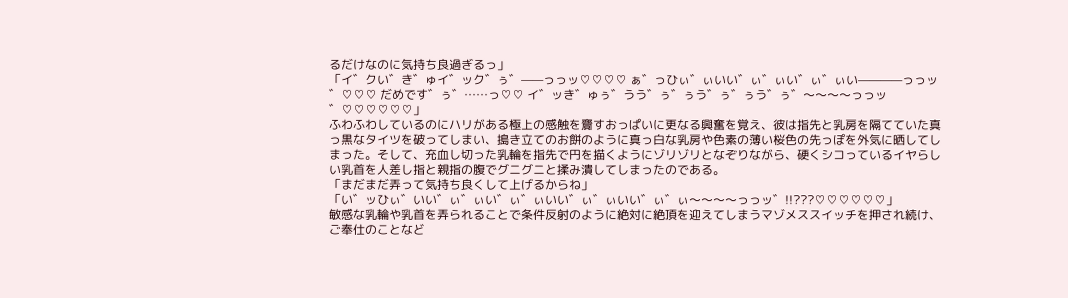るだけなのに気持ち良過ぎるっ」
「イ゛クい゛き゛ゅイ゛ック゛ぅ゛——っっッ♡♡♡♡ ぁ゛っひぃ゛ぃいい゛ぃ゛ぃい゛ぃ゛ぃい————っっッ゛♡♡♡ だめです゛ぅ゛……っ♡♡ イ゛ッき゛ゅぅ゛うう゛ぅ゛ぅう゛ぅ゛ぅう゛ぅ゛〜〜〜〜っっッ゛♡♡♡♡♡♡」
ふわふわしているのにハリがある極上の感触を齎すおっぱいに更なる興奮を覚え、彼は指先と乳房を隔てていた真っ黒なタイツを破ってしまい、搗き立てのお餅のように真っ白な乳房や色素の薄い桜色の先っぽを外気に晒してしまった。そして、充血し切った乳輪を指先で円を描くようにゾリゾリとなぞりながら、硬くシコっているイヤらしい乳首を人差し指と親指の腹でグニグニと揉み潰してしまったのである。
「まだまだ弄って気持ち良くして上げるからね」
「い゛ッひぃ゛いい゛ぃ゛ぃい゛ぃ゛ぃいい゛ぃ゛ぃいい゛ぃ゛ぃ〜〜〜〜っっッ゛!!???♡♡♡♡♡♡」
敏感な乳輪や乳首を弄られることで条件反射のように絶対に絶頂を迎えてしまうマゾメススイッチを押され続け、ご奉仕のことなど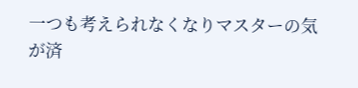一つも考えられなくなりマスターの気が済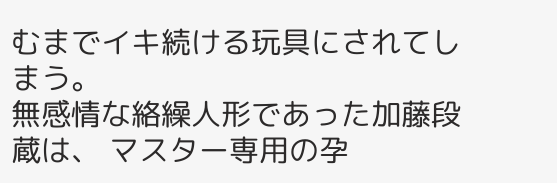むまでイキ続ける玩具にされてしまう。
無感情な絡繰人形であった加藤段蔵は、 マスター専用の孕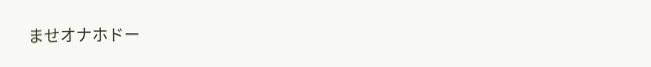ませオナホドー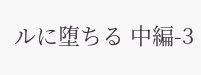ルに堕ちる 中編-3